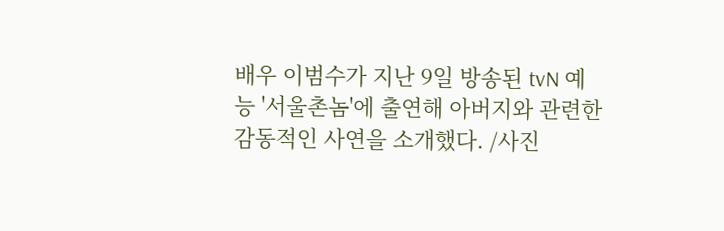배우 이범수가 지난 9일 방송된 tvN 예능 '서울촌놈'에 출연해 아버지와 관련한 감동적인 사연을 소개했다. /사진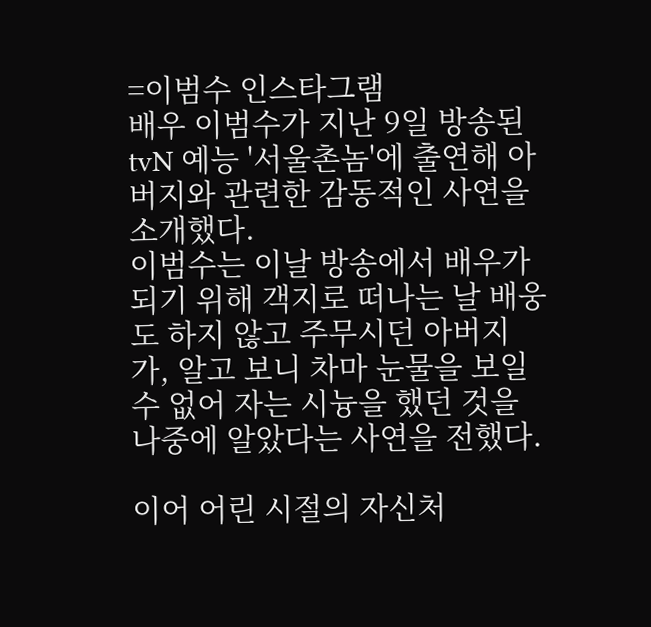=이범수 인스타그램
배우 이범수가 지난 9일 방송된 tvN 예능 '서울촌놈'에 출연해 아버지와 관련한 감동적인 사연을 소개했다.
이범수는 이날 방송에서 배우가 되기 위해 객지로 떠나는 날 배웅도 하지 않고 주무시던 아버지가, 알고 보니 차마 눈물을 보일 수 없어 자는 시늉을 했던 것을 나중에 알았다는 사연을 전했다.

이어 어린 시절의 자신처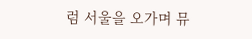럼 서울을 오가며 뮤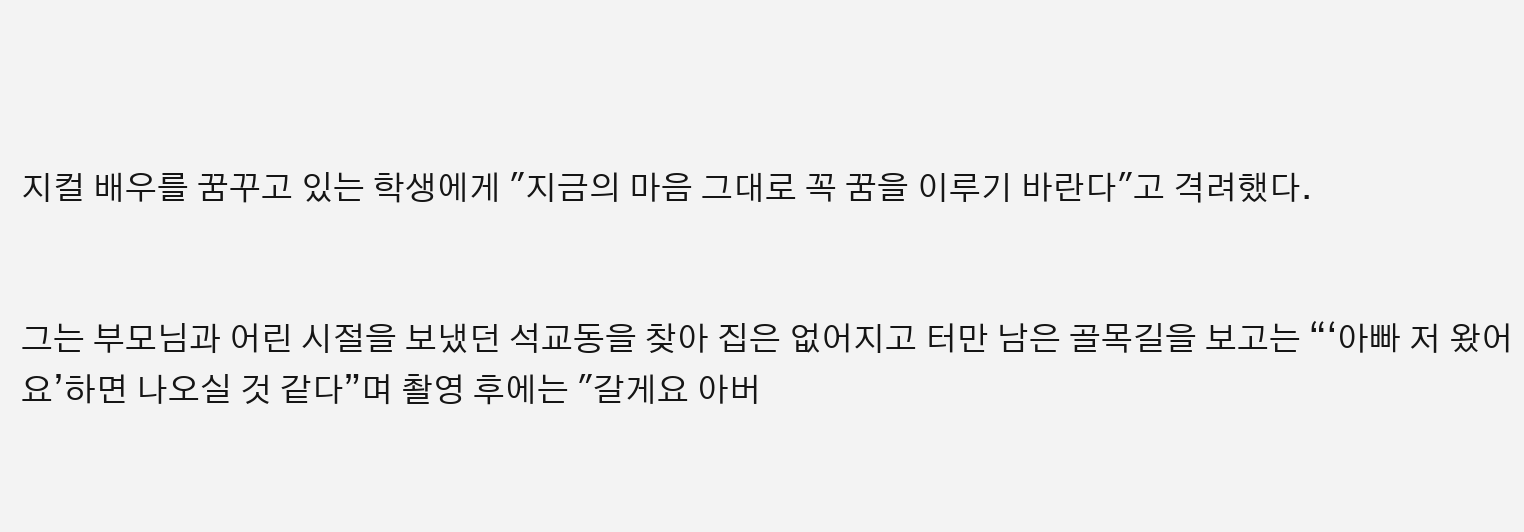지컬 배우를 꿈꾸고 있는 학생에게 "지금의 마음 그대로 꼭 꿈을 이루기 바란다"고 격려했다.


그는 부모님과 어린 시절을 보냈던 석교동을 찾아 집은 없어지고 터만 남은 골목길을 보고는 “‘아빠 저 왔어요’하면 나오실 것 같다”며 촬영 후에는 "갈게요 아버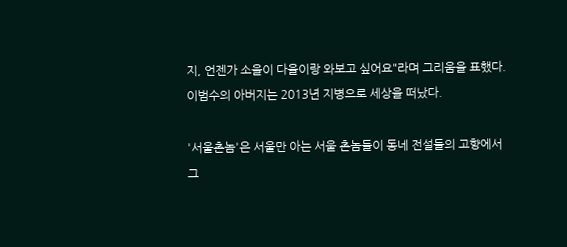지, 언젠가 소을이 다을이랑 와보고 싶어요"라며 그리움을 표했다. 이범수의 아버지는 2013년 지병으로 세상을 떠났다.

'서울촌놈'은 서울만 아는 서울 촌놈들이 동네 전설들의 고향에서 그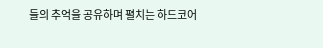들의 추억을 공유하며 펼치는 하드코어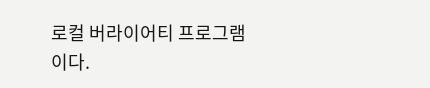로컬 버라이어티 프로그램이다.